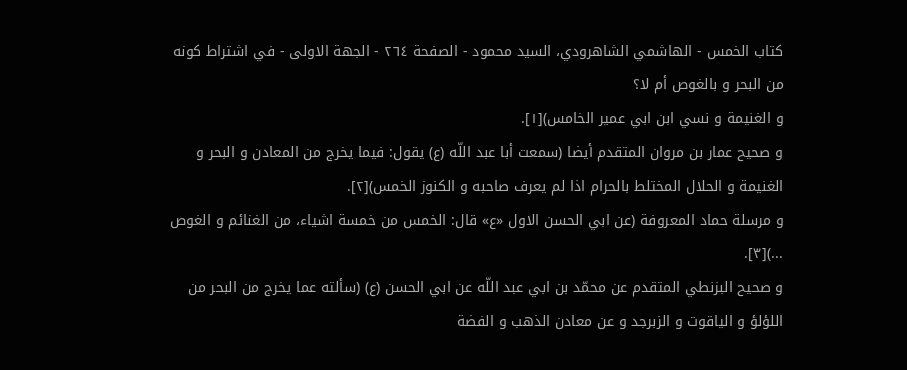كتاب الخمس - الهاشمي الشاهرودي، السيد محمود - الصفحة ٢٦٤ - الجهة الاولى - في اشتراط كونه من البحر و بالغوص أم لا؟
و الغنيمة و نسي ابن ابي عمير الخامس)[١].
و صحيح عمار بن مروان المتقدم أيضا (سمعت أبا عبد اللّه (ع) يقول: فيما يخرج من المعادن و البحر و الغنيمة و الحلال المختلط بالحرام اذا لم يعرف صاحبه و الكنوز الخمس)[٢].
و مرسلة حماد المعروفة (عن ابي الحسن الاول «ع» قال: الخمس من خمسة اشياء، من الغنائم و الغوص ...)[٣].
و صحيح البزنطي المتقدم عن محمّد بن ابي عبد اللّه عن ابي الحسن (ع) (سألته عما يخرج من البحر من اللؤلؤ و الياقوت و الزبرجد و عن معادن الذهب و الفضة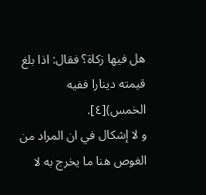هل فيها زكاة؟ فقال: اذا بلغ قيمته دينارا ففيه الخمس)[٤].
و لا إشكال في ان المراد من الغوص هنا ما يخرج به لا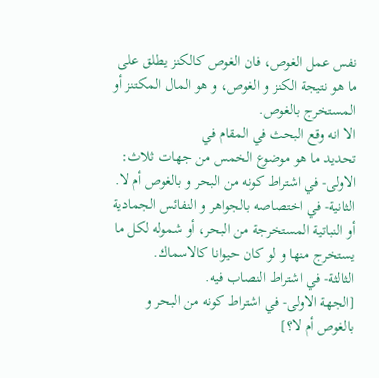نفس عمل الغوص، فان الغوص كالكنز يطلق على ما هو نتيجة الكنز و الغوص، و هو المال المكتنز أو المستخرج بالغوص.
الا انه وقع البحث في المقام في
تحديد ما هو موضوع الخمس من جهات ثلاث:
الاولى- في اشتراط كونه من البحر و بالغوص أم لا.
الثانية- في اختصاصه بالجواهر و النفائس الجمادية أو النباتية المستخرجة من البحر، أو شموله لكل ما يستخرج منها و لو كان حيوانا كالاسماك.
الثالثة- في اشتراط النصاب فيه.
[الجهة الاولى- في اشتراط كونه من البحر و بالغوص أم لا؟]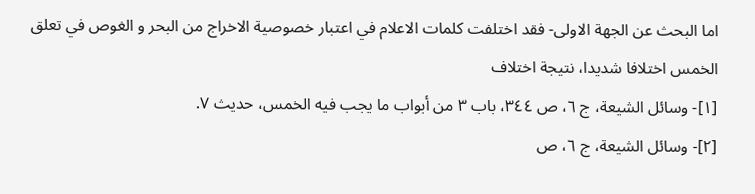اما البحث عن الجهة الاولى- فقد اختلفت كلمات الاعلام في اعتبار خصوصية الاخراج من البحر و الغوص في تعلق الخمس اختلافا شديدا، نتيجة اختلاف
[١]- وسائل الشيعة، ج ٦، ص ٣٤٤، باب ٣ من أبواب ما يجب فيه الخمس، حديث ٧.
[٢]- وسائل الشيعة، ج ٦، ص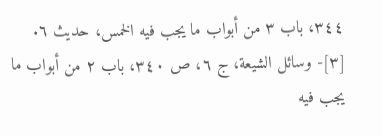٣٤٤، باب ٣ من أبواب ما يجب فيه الخمس، حديث ٦.
[٣]- وسائل الشيعة، ج ٦، ص ٣٤٠، باب ٢ من أبواب ما يجب فيه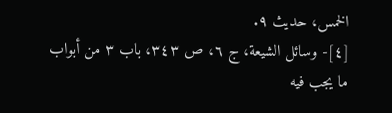الخمس، حديث ٩.
[٤]- وسائل الشيعة، ج ٦، ص ٣٤٣، باب ٣ من أبواب ما يجب فيه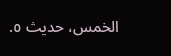الخمس، حديث ٥.